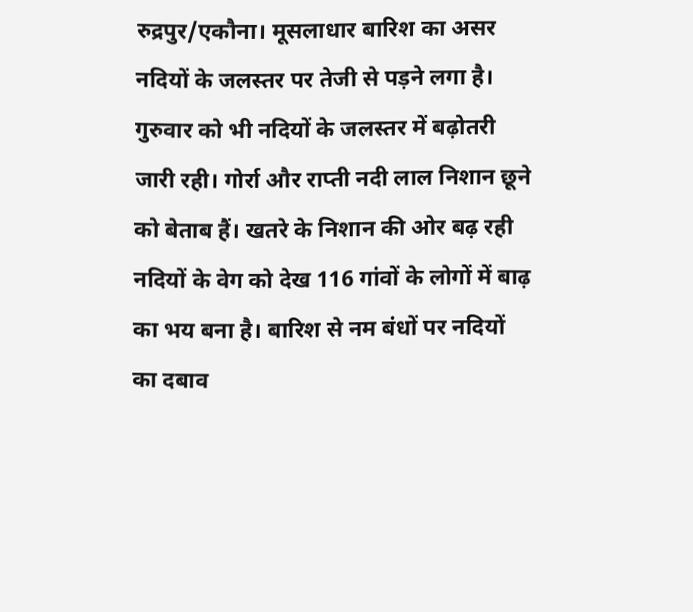रुद्रपुर/एकौना। मूसलाधार बारिश का असर नदियों के जलस्तर पर तेजी से पड़ने लगा है। गुरुवार को भी नदियों के जलस्तर में बढ़ोतरी जारी रही। गोर्रा और राप्ती नदी लाल निशान छूने को बेताब हैं। खतरे के निशान की ओर बढ़ रही नदियों के वेग को देख 116 गांवों के लोगों में बाढ़ का भय बना है। बारिश से नम बंधों पर नदियों का दबाव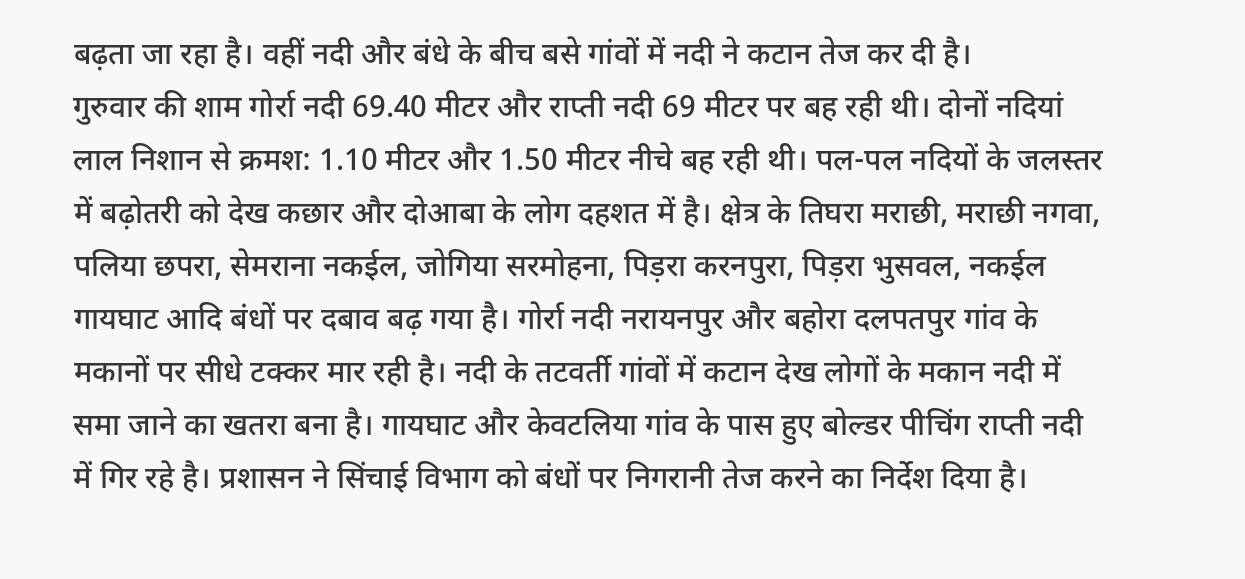बढ़ता जा रहा है। वहीं नदी और बंधे के बीच बसे गांवों में नदी ने कटान तेज कर दी है।
गुरुवार की शाम गोर्रा नदी 69.40 मीटर और राप्ती नदी 69 मीटर पर बह रही थी। दोनों नदियां लाल निशान से क्रमश: 1.10 मीटर और 1.50 मीटर नीचे बह रही थी। पल-पल नदियों के जलस्तर में बढ़ोतरी को देख कछार और दोआबा के लोग दहशत में है। क्षेत्र के तिघरा मराछी, मराछी नगवा, पलिया छपरा, सेमराना नकईल, जोगिया सरमोहना, पिड़रा करनपुरा, पिड़रा भुसवल, नकईल गायघाट आदि बंधों पर दबाव बढ़ गया है। गोर्रा नदी नरायनपुर और बहोरा दलपतपुर गांव के मकानों पर सीधे टक्कर मार रही है। नदी के तटवर्ती गांवों में कटान देख लोगों के मकान नदी में समा जाने का खतरा बना है। गायघाट और केवटलिया गांव के पास हुए बोल्डर पीचिंग राप्ती नदी में गिर रहे है। प्रशासन ने सिंचाई विभाग को बंधों पर निगरानी तेज करने का निर्देश दिया है।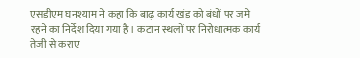एसडीएम घनश्याम ने कहा कि बाढ़ कार्य खंड को बंधों पर जमे रहने का निर्देश दिया गया है। कटान स्थलों पर निरोधात्मक कार्य तेजी से कराए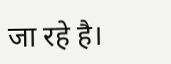जा रहे है।